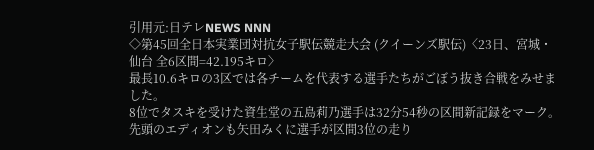引用元:日テレNEWS NNN
◇第45回全日本実業団対抗女子駅伝競走大会 (クイーンズ駅伝)〈23日、宮城・仙台 全6区間=42.195キロ〉
最長10.6キロの3区では各チームを代表する選手たちがごぼう抜き合戦をみせました。
8位でタスキを受けた資生堂の五島莉乃選手は32分54秒の区間新記録をマーク。先頭のエディオンも矢田みくに選手が区間3位の走り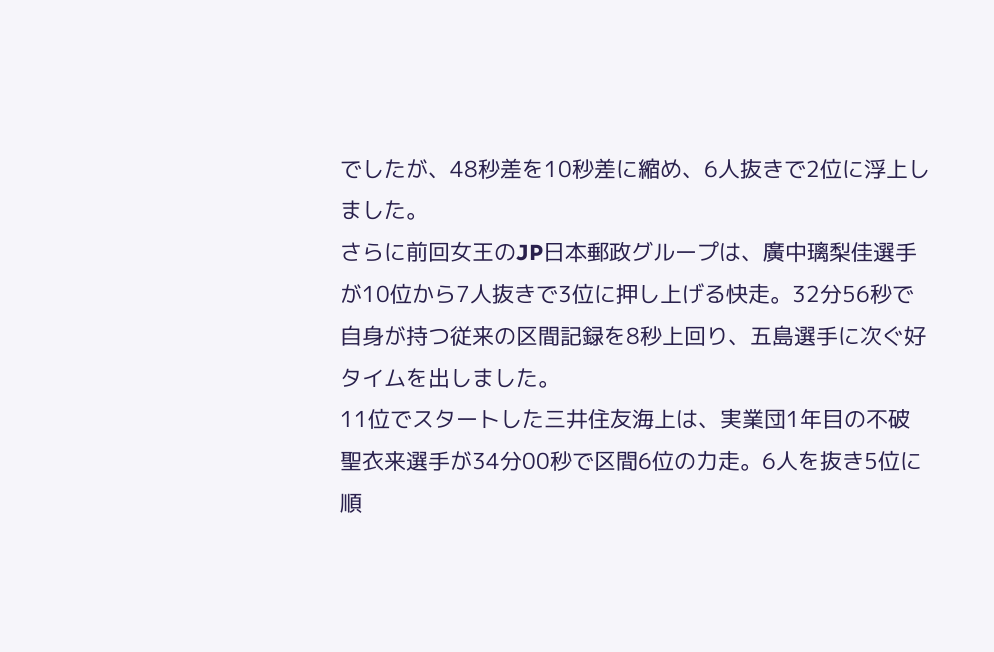でしたが、48秒差を10秒差に縮め、6人抜きで2位に浮上しました。
さらに前回女王のJP日本郵政グループは、廣中璃梨佳選手が10位から7人抜きで3位に押し上げる快走。32分56秒で自身が持つ従来の区間記録を8秒上回り、五島選手に次ぐ好タイムを出しました。
11位でスタートした三井住友海上は、実業団1年目の不破聖衣来選手が34分00秒で区間6位の力走。6人を抜き5位に順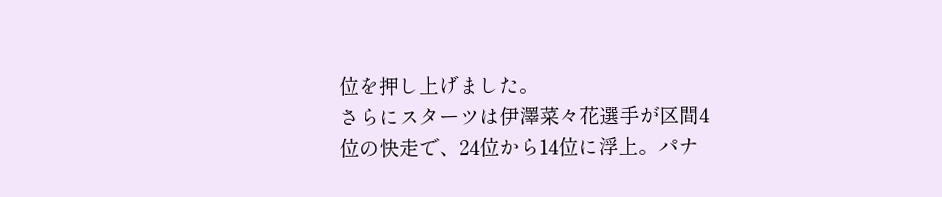位を押し上げました。
さらにスターツは伊澤菜々花選手が区間4位の快走で、24位から14位に浮上。パナ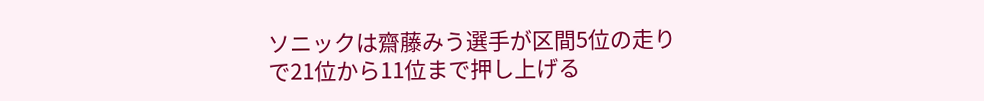ソニックは齋藤みう選手が区間5位の走りで21位から11位まで押し上げる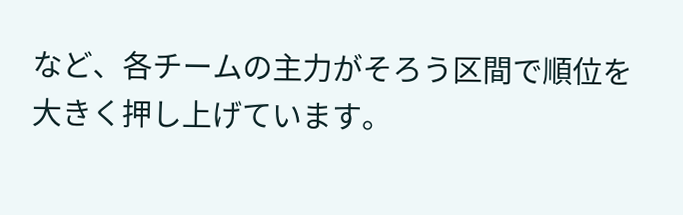など、各チームの主力がそろう区間で順位を大きく押し上げています。